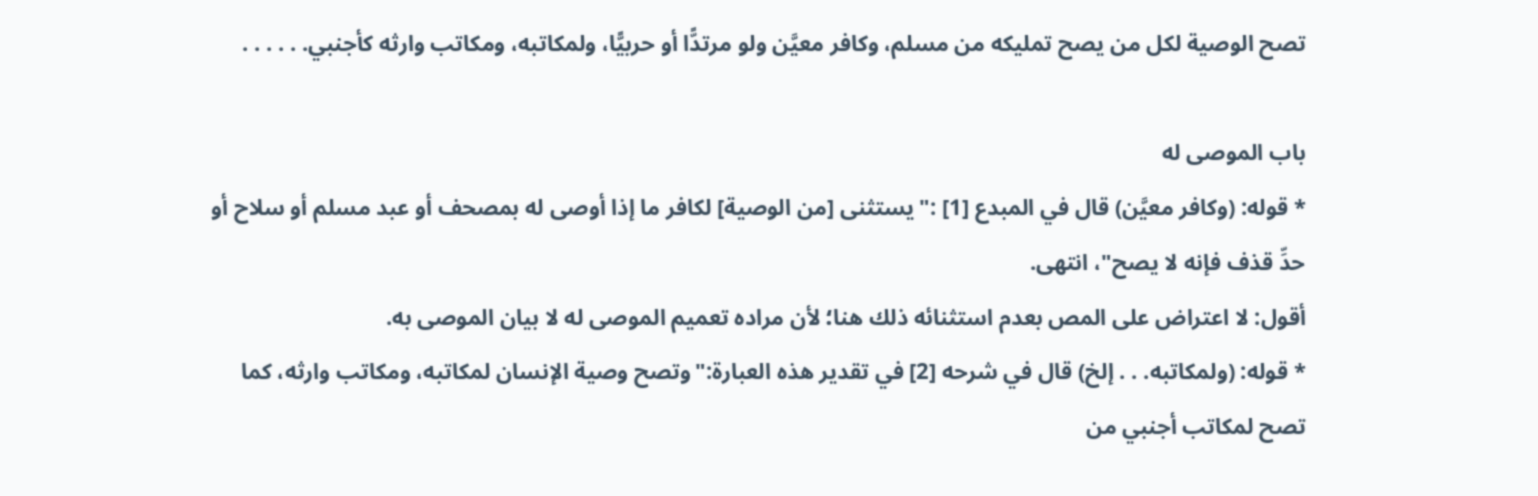تصح الوصية لكل من يصح تمليكه من مسلم، وكافر معيَّن ولو مرتدًّا أو حربيًّا، ولمكاتبه، ومكاتب وارثه كأجنبي. . . . . .

باب الموصى له
* قوله: (وكافر معيَّن) قال في المبدع [1] :"يستثنى [من الوصية] لكافر ما إذا أوصى له بمصحف أو عبد مسلم أو سلاح أو حدِّ قذف فإنه لا يصح"، انتهى.
أقول: لا اعتراض على المص بعدم استثنائه ذلك هنا؛ لأن مراده تعميم الموصى له لا بيان الموصى به.
* قوله: (ولمكاتبه. . . إلخ) قال في شرحه [2] في تقدير هذه العبارة:"وتصح وصية الإنسان لمكاتبه، ومكاتب وارثه، كما تصح لمكاتب أجنبي من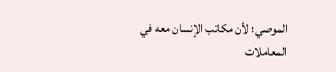الموصي؛ لأن مكاتب الإنسان معه في المعاملات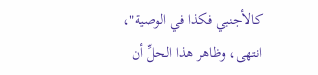كالأجنبي فكذا في الوصية"، انتهى، وظاهر هذا الحلِّ أن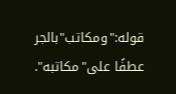قوله:"ومكاتب"بالجر عطفًا على"مكاتبه".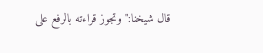قال شيخنا:"وتجوز قراءته بالرفع على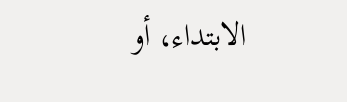الابتداء، أو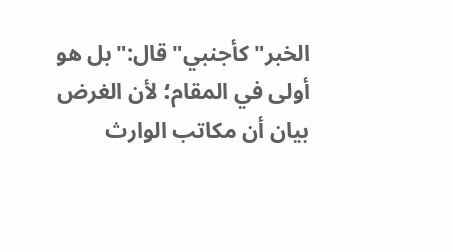الخبر"كأجنبي"قال:"بل هو أولى في المقام؛ لأن الغرض بيان أن مكاتب الوارث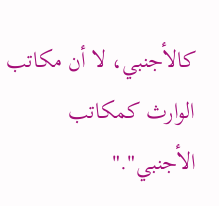كالأجنبي، لا أن مكاتب الوارث كمكاتب الأجنبي"."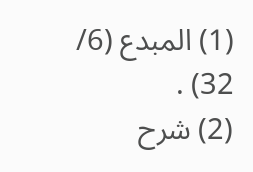(1) المبدع (6/ 32) .
(2) شرح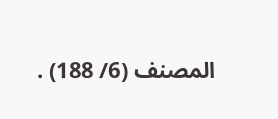المصنف (6/ 188) .